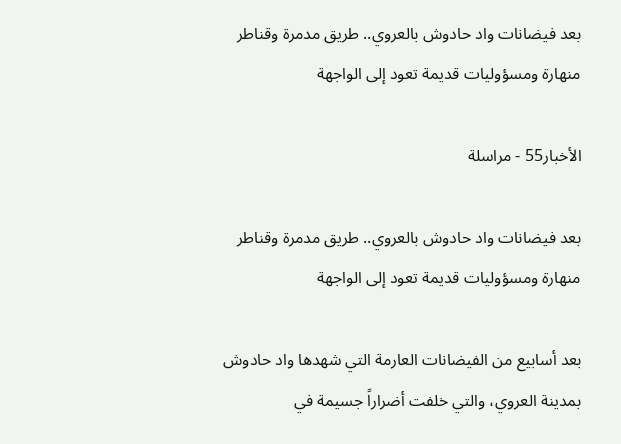بعد فيضانات واد حادوش بالعروي.. طريق مدمرة وقناطر منهارة ومسؤوليات قديمة تعود إلى الواجهة

الأخبار55 - مراسلة

بعد فيضانات واد حادوش بالعروي.. طريق مدمرة وقناطر منهارة ومسؤوليات قديمة تعود إلى الواجهة

بعد أسابيع من الفيضانات العارمة التي شهدها واد حادوش بمدينة العروي، والتي خلفت أضراراً جسيمة في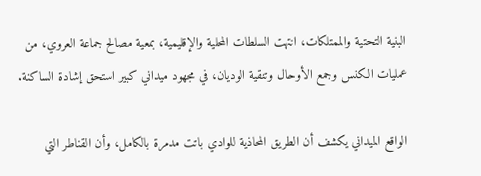البنية التحتية والممتلكات، انتهت السلطات المحلية والإقليمية، بمعية مصالح جماعة العروي، من عمليات الكنس وجمع الأوحال وتنقية الوديان، في مجهود ميداني كبير استحق إشادة الساكنة.

الواقع الميداني يكشف أن الطريق المحاذية للوادي باتت مدمرة بالكامل، وأن القناطر التي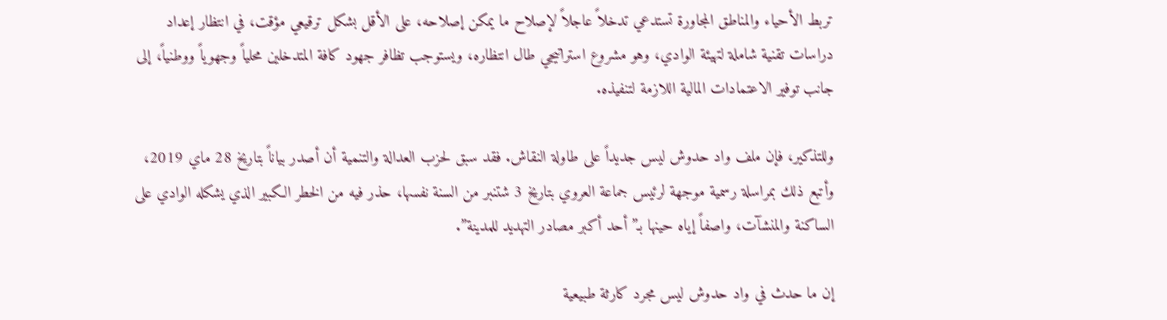تربط الأحياء والمناطق المجاورة تستدعي تدخلاً عاجلاً لإصلاح ما يمكن إصلاحه، على الأقل بشكل ترقيعي مؤقت، في انتظار إعداد دراسات تقنية شاملة لتهيئة الوادي، وهو مشروع استراتيجي طال انتظاره، ويستوجب تظافر جهود كافة المتدخلين محلياً وجهوياً ووطنياً، إلى جانب توفير الاعتمادات المالية اللازمة لتنفيذه.

وللتذكير، فإن ملف واد حدوش ليس جديداً على طاولة النقاش. فقد سبق لحزب العدالة والتنمية أن أصدر بياناً بتاريخ 28 ماي 2019، وأتبع ذلك بمراسلة رسمية موجهة لرئيس جماعة العروي بتاريخ 3 شتنبر من السنة نفسها، حذر فيه من الخطر الكبير الذي يشكله الوادي على الساكنة والمنشآت، واصفاً إياه حينها بـ”أحد أكبر مصادر التهديد للمدينة”.

إن ما حدث في واد حدوش ليس مجرد كارثة طبيعية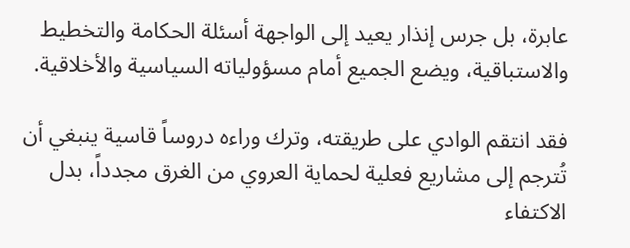عابرة، بل جرس إنذار يعيد إلى الواجهة أسئلة الحكامة والتخطيط والاستباقية، ويضع الجميع أمام مسؤولياته السياسية والأخلاقية.

فقد انتقم الوادي على طريقته، وترك وراءه دروساً قاسية ينبغي أن تُترجم إلى مشاريع فعلية لحماية العروي من الغرق مجدداً، بدل الاكتفاء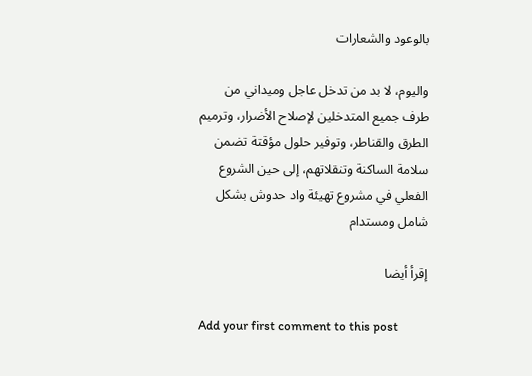بالوعود والشعارات

واليوم، لا بد من تدخل عاجل وميداني من طرف جميع المتدخلين لإصلاح الأضرار، وترميم الطرق والقناطر، وتوفير حلول مؤقتة تضمن سلامة الساكنة وتنقلاتهم، إلى حين الشروع الفعلي في مشروع تهيئة واد حدوش بشكل شامل ومستدام

إقرأ أيضا

Add your first comment to this post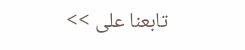تابعنا على >>